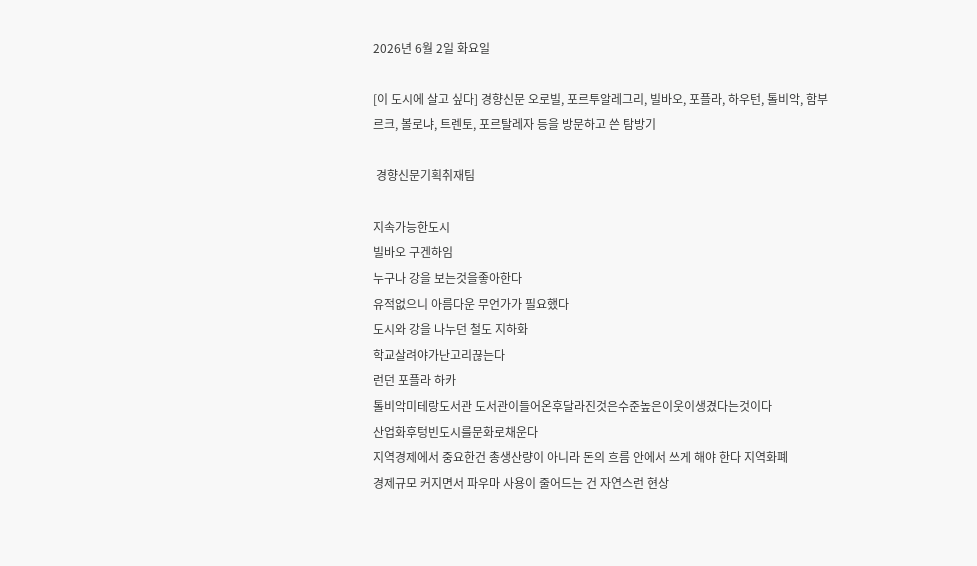2026년 6월 2일 화요일

[이 도시에 살고 싶다] 경향신문 오로빌, 포르투알레그리, 빌바오, 포플라, 하우턴, 톨비악, 함부르크, 볼로냐, 트렌토, 포르탈레자 등을 방문하고 쓴 탐방기

 경향신문기획취재팀

지속가능한도시
빌바오 구겐하임
누구나 강을 보는것을좋아한다
유적없으니 아름다운 무언가가 필요했다
도시와 강을 나누던 철도 지하화
학교살려야가난고리끊는다
런던 포플라 하카
톨비악미테랑도서관 도서관이들어온후달라진것은수준높은이웃이생겼다는것이다
산업화후텅빈도시를문화로채운다
지역경제에서 중요한건 총생산량이 아니라 돈의 흐름 안에서 쓰게 해야 한다 지역화폐
경제규모 커지면서 파우마 사용이 줄어드는 건 자연스런 현상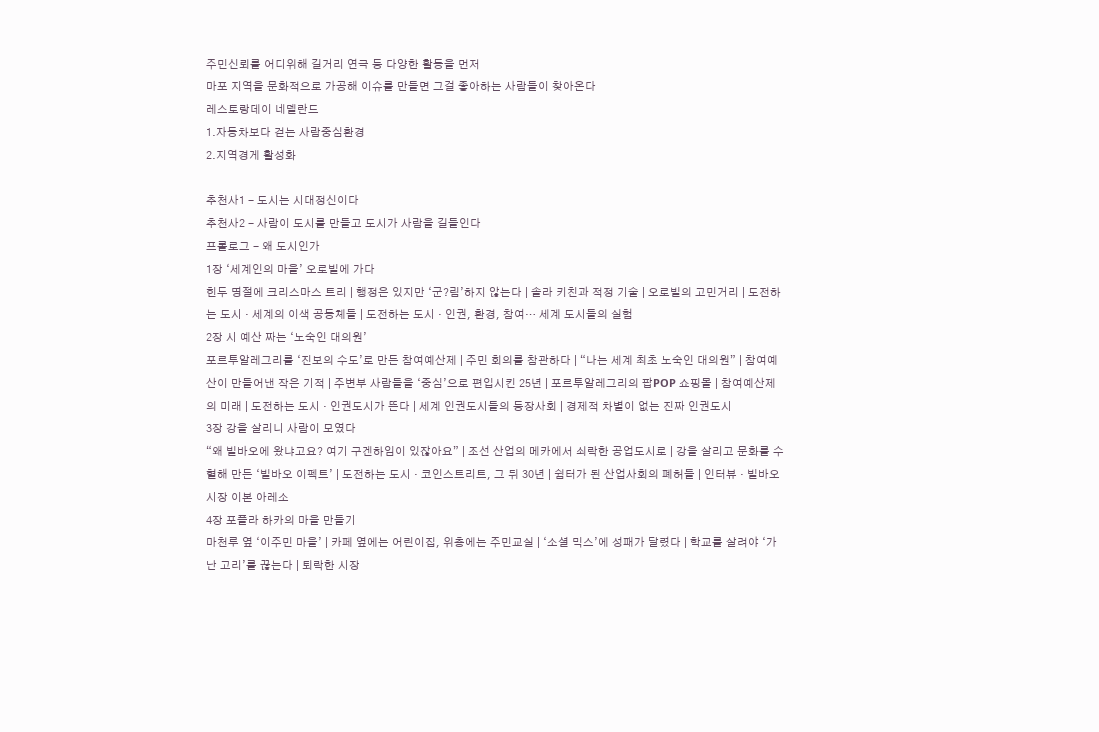주민신뢰를 어디위해 길거리 연극 등 다양한 활동을 먼저
마포 지역을 문화적으로 가공해 이슈를 만들면 그걸 좋아하는 사람들이 찾아온다
레스토랑데이 네델란드
1.자동차보다 걷는 사람중심환경
2.지역경게 활성화

추천사1 - 도시는 시대정신이다
추천사2 - 사람이 도시를 만들고 도시가 사람을 길들인다
프롤로그 - 왜 도시인가
1장 ‘세계인의 마을’ 오로빌에 가다
힌두 명절에 크리스마스 트리 | 행정은 있지만 ‘군?림’하지 않는다 | 솔라 키친과 적정 기술 | 오로빌의 고민거리 | 도전하는 도시 · 세계의 이색 공동체들 | 도전하는 도시 · 인권, 환경, 참여… 세계 도시들의 실험
2장 시 예산 짜는 ‘노숙인 대의원’
포르투알레그리를 ‘진보의 수도’로 만든 참여예산제 | 주민 회의를 참관하다 | “나는 세계 최초 노숙인 대의원” | 참여예산이 만들어낸 작은 기적 | 주변부 사람들을 ‘중심’으로 편입시킨 25년 | 포르투알레그리의 팝POP 쇼핑몰 | 참여예산제의 미래 | 도전하는 도시 · 인권도시가 뜬다 | 세계 인권도시들의 등장사회 | 경제적 차별이 없는 진짜 인권도시
3장 강을 살리니 사람이 모였다
“왜 빌바오에 왔냐고요? 여기 구겐하임이 있잖아요” | 조선 산업의 메카에서 쇠락한 공업도시로 | 강을 살리고 문화를 수혈해 만든 ‘빌바오 이펙트’ | 도전하는 도시 · 코인스트리트, 그 뒤 30년 | 쉼터가 된 산업사회의 폐허들 | 인터뷰 · 빌바오 시장 이본 아레소
4장 포플라 하카의 마을 만들기
마천루 옆 ‘이주민 마을’ | 카페 옆에는 어린이집, 위층에는 주민교실 | ‘소셜 믹스’에 성패가 달렸다 | 학교를 살려야 ‘가난 고리’를 끊는다 | 퇴락한 시장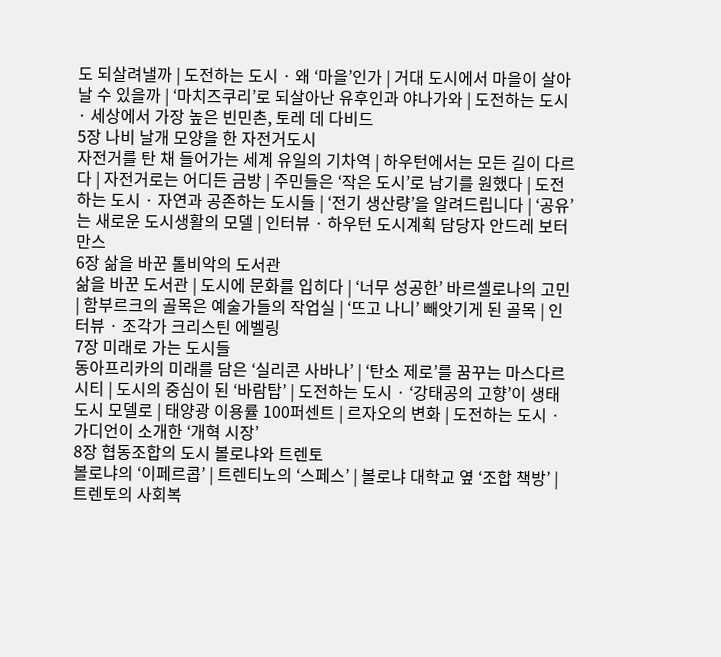도 되살려낼까 | 도전하는 도시 · 왜 ‘마을’인가 | 거대 도시에서 마을이 살아날 수 있을까 | ‘마치즈쿠리’로 되살아난 유후인과 야나가와 | 도전하는 도시 · 세상에서 가장 높은 빈민촌, 토레 데 다비드
5장 나비 날개 모양을 한 자전거도시
자전거를 탄 채 들어가는 세계 유일의 기차역 | 하우턴에서는 모든 길이 다르다 | 자전거로는 어디든 금방 | 주민들은 ‘작은 도시’로 남기를 원했다 | 도전하는 도시 · 자연과 공존하는 도시들 | ‘전기 생산량’을 알려드립니다 | ‘공유’는 새로운 도시생활의 모델 | 인터뷰 · 하우턴 도시계획 담당자 안드레 보터만스
6장 삶을 바꾼 톨비악의 도서관
삶을 바꾼 도서관 | 도시에 문화를 입히다 | ‘너무 성공한’ 바르셀로나의 고민 | 함부르크의 골목은 예술가들의 작업실 | ‘뜨고 나니’ 빼앗기게 된 골목 | 인터뷰 · 조각가 크리스틴 에벨링
7장 미래로 가는 도시들
동아프리카의 미래를 담은 ‘실리콘 사바나’ | ‘탄소 제로’를 꿈꾸는 마스다르시티 | 도시의 중심이 된 ‘바람탑’ | 도전하는 도시 · ‘강태공의 고향’이 생태도시 모델로 | 태양광 이용률 100퍼센트 | 르자오의 변화 | 도전하는 도시 · 가디언이 소개한 ‘개혁 시장’
8장 협동조합의 도시 볼로냐와 트렌토
볼로냐의 ‘이페르콥’ | 트렌티노의 ‘스페스’ | 볼로냐 대학교 옆 ‘조합 책방’ | 트렌토의 사회복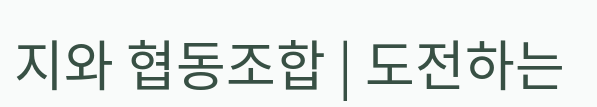지와 협동조합 | 도전하는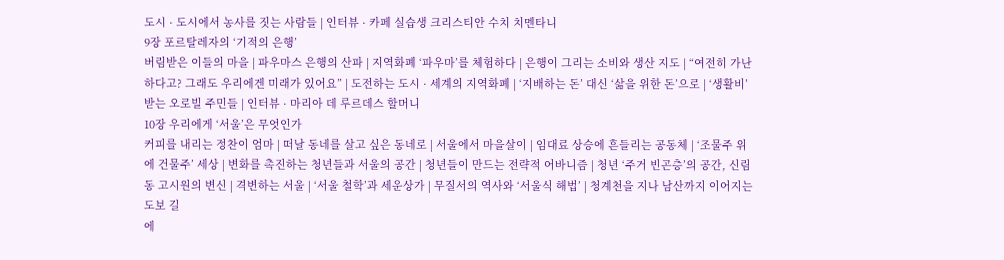도시 · 도시에서 농사를 짓는 사람들 | 인터뷰 · 카페 실습생 크리스티안 수치 치멘타니
9장 포르탈레자의 ‘기적의 은행’
버림받은 이들의 마을 | 파우마스 은행의 산파 | 지역화폐 ‘파우마’를 체험하다 | 은행이 그리는 소비와 생산 지도 | “여전히 가난하다고? 그래도 우리에겐 미래가 있어요” | 도전하는 도시 · 세계의 지역화폐 | ‘지배하는 돈’ 대신 ‘삶을 위한 돈’으로 | ‘생활비’ 받는 오로빌 주민들 | 인터뷰 · 마리아 데 루르데스 할머니
10장 우리에게 ‘서울’은 무엇인가
커피를 내리는 정찬이 엄마 | 떠날 동네를 살고 싶은 동네로 | 서울에서 마을살이 | 임대료 상승에 흔들리는 공동체 | ‘조물주 위에 건물주’ 세상 | 변화를 촉진하는 청년들과 서울의 공간 | 청년들이 만드는 전략적 어바니즘 | 청년 ‘주거 빈곤층’의 공간, 신림동 고시원의 변신 | 격변하는 서울 | ‘서울 철학’과 세운상가 | 무질서의 역사와 ‘서울식 해법’ | 청계천을 지나 남산까지 이어지는 도보 길
에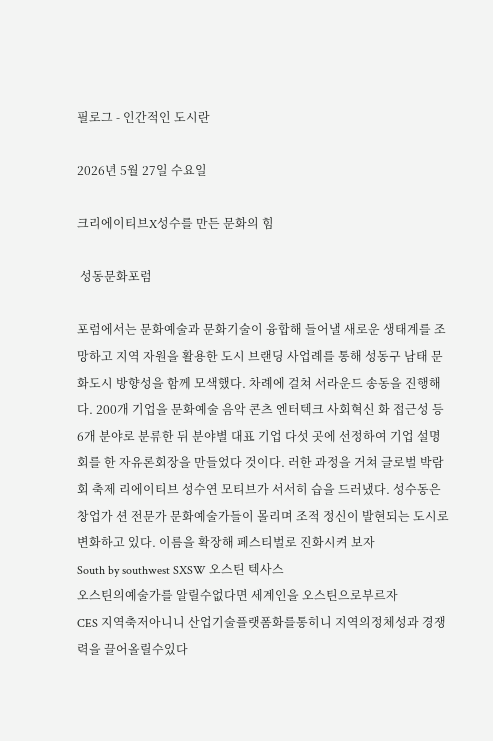필로그 - 인간적인 도시란

2026년 5월 27일 수요일

크리에이티브X성수를 만든 문화의 힘

 성동문화포럼

포럼에서는 문화예술과 문화기술이 융합해 들어낼 새로운 생태계를 조망하고 지역 자원을 활용한 도시 브랜딩 사업례를 통해 성동구 남태 문화도시 방향성을 함께 모색했다. 차례에 걸쳐 서라운드 송동을 진행해다. 200개 기업을 문화예술 음악 콘츠 엔터텍크 사회혁신 화 접근성 등 6개 분야로 분류한 뒤 분야별 대표 기업 다섯 곳에 선정하여 기업 설명회를 한 자유론회장을 만들었다 것이다. 러한 과정을 거쳐 글로벌 박람회 축제 리에이티브 성수연 모티브가 서서히 습을 드러냈다. 성수동은 창업가 션 전문가 문화예술가들이 몰리며 조적 정신이 발현되는 도시로 변화하고 있다. 이름을 확장해 페스티벌로 진화시켜 보자
South by southwest SXSW 오스틴 텍사스
오스틴의예술가를 알릴수없다면 세계인을 오스틴으로부르자
CES 지역축저아니니 산업기술플랫폼화를통히니 지역의정체성과 경쟁력을 끌어올릴수있다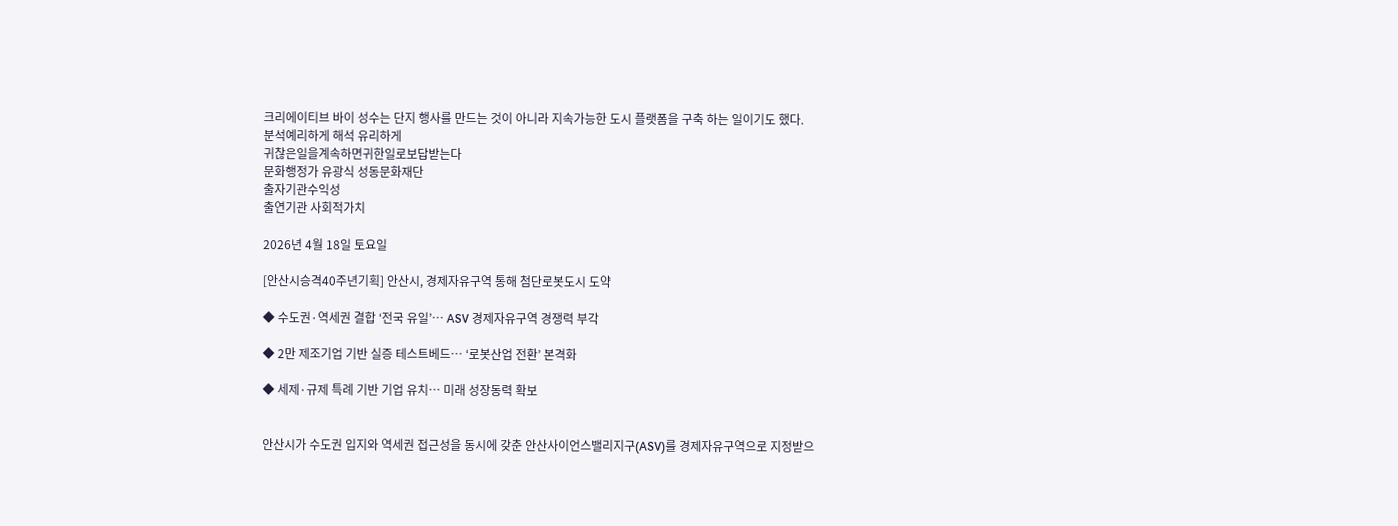크리에이티브 바이 성수는 단지 행사를 만드는 것이 아니라 지속가능한 도시 플랫폼을 구축 하는 일이기도 했다.
분석예리하게 해석 유리하게
귀찮은일을계속하면귀한일로보답받는다
문화행정가 유광식 성동문화재단
출자기관수익성
출연기관 사회적가치

2026년 4월 18일 토요일

[안산시승격40주년기획] 안산시, 경제자유구역 통해 첨단로봇도시 도약

◆ 수도권·역세권 결합 ‘전국 유일’… ASV 경제자유구역 경쟁력 부각

◆ 2만 제조기업 기반 실증 테스트베드… ‘로봇산업 전환’ 본격화

◆ 세제·규제 특례 기반 기업 유치… 미래 성장동력 확보


안산시가 수도권 입지와 역세권 접근성을 동시에 갖춘 안산사이언스밸리지구(ASV)를 경제자유구역으로 지정받으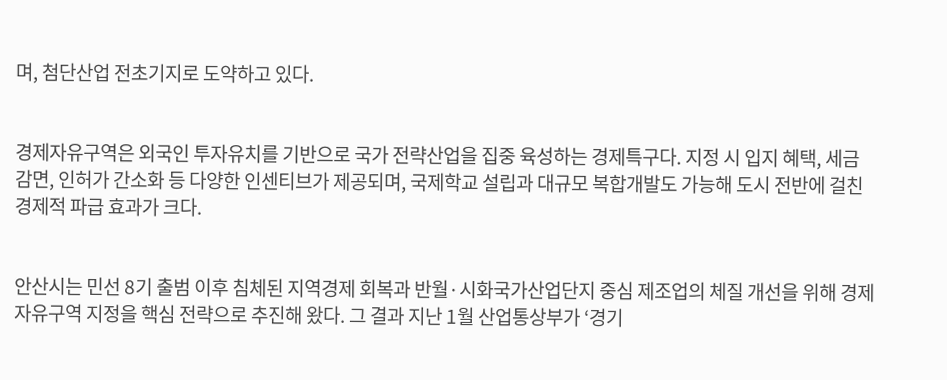며, 첨단산업 전초기지로 도약하고 있다.


경제자유구역은 외국인 투자유치를 기반으로 국가 전략산업을 집중 육성하는 경제특구다. 지정 시 입지 혜택, 세금 감면, 인허가 간소화 등 다양한 인센티브가 제공되며, 국제학교 설립과 대규모 복합개발도 가능해 도시 전반에 걸친 경제적 파급 효과가 크다.


안산시는 민선 8기 출범 이후 침체된 지역경제 회복과 반월·시화국가산업단지 중심 제조업의 체질 개선을 위해 경제자유구역 지정을 핵심 전략으로 추진해 왔다. 그 결과 지난 1월 산업통상부가 ‘경기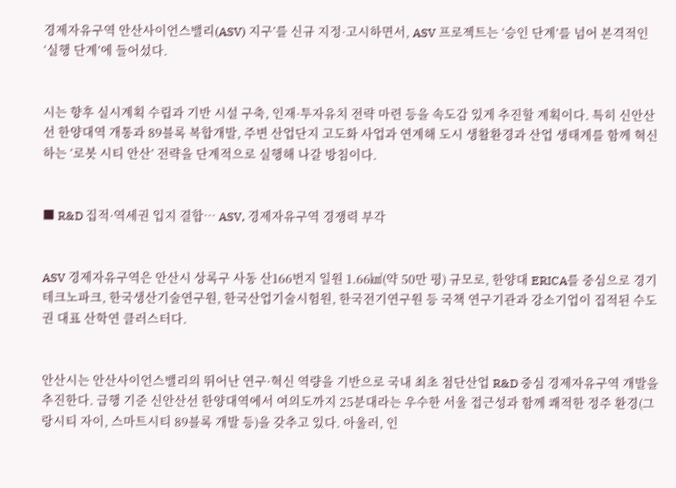경제자유구역 안산사이언스밸리(ASV) 지구’를 신규 지정·고시하면서, ASV 프로젝트는 ‘승인 단계’를 넘어 본격적인 ‘실행 단계’에 들어섰다.


시는 향후 실시계획 수립과 기반 시설 구축, 인재·투자유치 전략 마련 등을 속도감 있게 추진할 계획이다. 특히 신안산선 한양대역 개통과 89블록 복합개발, 주변 산업단지 고도화 사업과 연계해 도시 생활환경과 산업 생태계를 함께 혁신하는 ‘로봇 시티 안산’ 전략을 단계적으로 실행해 나갈 방침이다.


■ R&D 집적·역세권 입지 결합… ASV, 경제자유구역 경쟁력 부각


ASV 경제자유구역은 안산시 상록구 사동 산166번지 일원 1.66㎢(약 50만 평) 규모로, 한양대 ERICA를 중심으로 경기테크노파크, 한국생산기술연구원, 한국산업기술시험원, 한국전기연구원 등 국책 연구기관과 강소기업이 집적된 수도권 대표 산학연 클러스터다.


안산시는 안산사이언스밸리의 뛰어난 연구·혁신 역량을 기반으로 국내 최초 첨단산업 R&D 중심 경제자유구역 개발을 추진한다. 급행 기준 신안산선 한양대역에서 여의도까지 25분대라는 우수한 서울 접근성과 함께 쾌적한 정주 환경(그랑시티 자이, 스마트시티 89블록 개발 등)을 갖추고 있다. 아울러, 인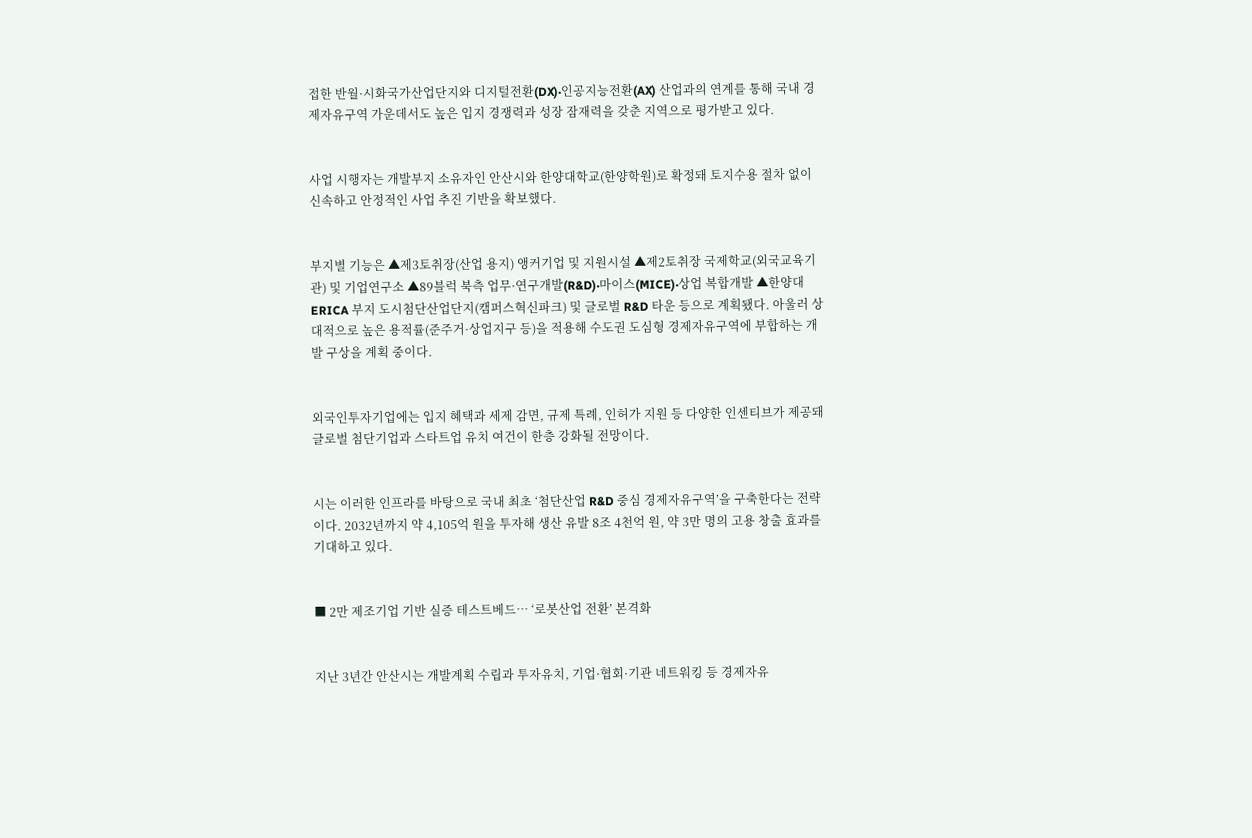접한 반월·시화국가산업단지와 디지털전환(DX)·인공지능전환(AX) 산업과의 연계를 통해 국내 경제자유구역 가운데서도 높은 입지 경쟁력과 성장 잠재력을 갖춘 지역으로 평가받고 있다.


사업 시행자는 개발부지 소유자인 안산시와 한양대학교(한양학원)로 확정돼 토지수용 절차 없이 신속하고 안정적인 사업 추진 기반을 확보했다.


부지별 기능은 ▲제3토취장(산업 용지) 앵커기업 및 지원시설 ▲제2토취장 국제학교(외국교육기관) 및 기업연구소 ▲89블럭 북측 업무·연구개발(R&D)·마이스(MICE)·상업 복합개발 ▲한양대 ERICA 부지 도시첨단산업단지(캠퍼스혁신파크) 및 글로벌 R&D 타운 등으로 계획됐다. 아울러 상대적으로 높은 용적률(준주거·상업지구 등)을 적용해 수도권 도심형 경제자유구역에 부합하는 개발 구상을 계획 중이다.


외국인투자기업에는 입지 혜택과 세제 감면, 규제 특례, 인허가 지원 등 다양한 인센티브가 제공돼 글로벌 첨단기업과 스타트업 유치 여건이 한층 강화될 전망이다.


시는 이러한 인프라를 바탕으로 국내 최초 ‘첨단산업 R&D 중심 경제자유구역’을 구축한다는 전략이다. 2032년까지 약 4,105억 원을 투자해 생산 유발 8조 4천억 원, 약 3만 명의 고용 창출 효과를 기대하고 있다.


■ 2만 제조기업 기반 실증 테스트베드… ‘로봇산업 전환’ 본격화


지난 3년간 안산시는 개발계획 수립과 투자유치, 기업·협회·기관 네트워킹 등 경제자유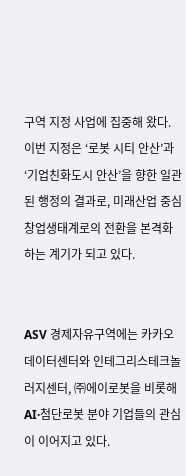구역 지정 사업에 집중해 왔다. 이번 지정은 ‘로봇 시티 안산’과 ‘기업친화도시 안산’을 향한 일관된 행정의 결과로, 미래산업 중심 창업생태계로의 전환을 본격화하는 계기가 되고 있다.


ASV 경제자유구역에는 카카오 데이터센터와 인테그리스테크놀러지센터, ㈜에이로봇을 비롯해 AI·첨단로봇 분야 기업들의 관심이 이어지고 있다.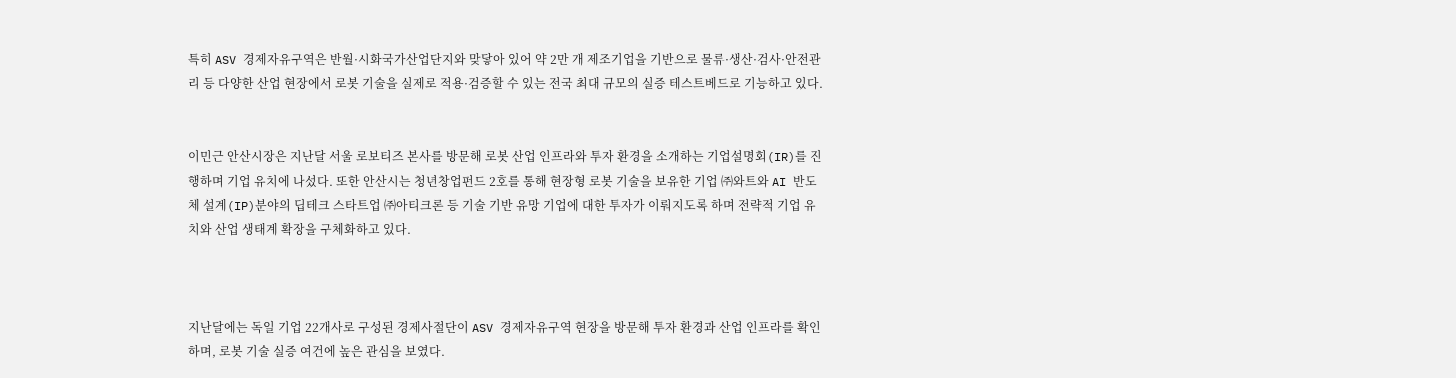특히 ASV 경제자유구역은 반월·시화국가산업단지와 맞닿아 있어 약 2만 개 제조기업을 기반으로 물류·생산·검사·안전관리 등 다양한 산업 현장에서 로봇 기술을 실제로 적용·검증할 수 있는 전국 최대 규모의 실증 테스트베드로 기능하고 있다.


이민근 안산시장은 지난달 서울 로보티즈 본사를 방문해 로봇 산업 인프라와 투자 환경을 소개하는 기업설명회(IR)를 진행하며 기업 유치에 나섰다. 또한 안산시는 청년창업펀드 2호를 통해 현장형 로봇 기술을 보유한 기업 ㈜와트와 AI 반도체 설계(IP)분야의 딥테크 스타트업 ㈜아티크론 등 기술 기반 유망 기업에 대한 투자가 이뤄지도록 하며 전략적 기업 유치와 산업 생태계 확장을 구체화하고 있다.



지난달에는 독일 기업 22개사로 구성된 경제사절단이 ASV 경제자유구역 현장을 방문해 투자 환경과 산업 인프라를 확인하며, 로봇 기술 실증 여건에 높은 관심을 보였다.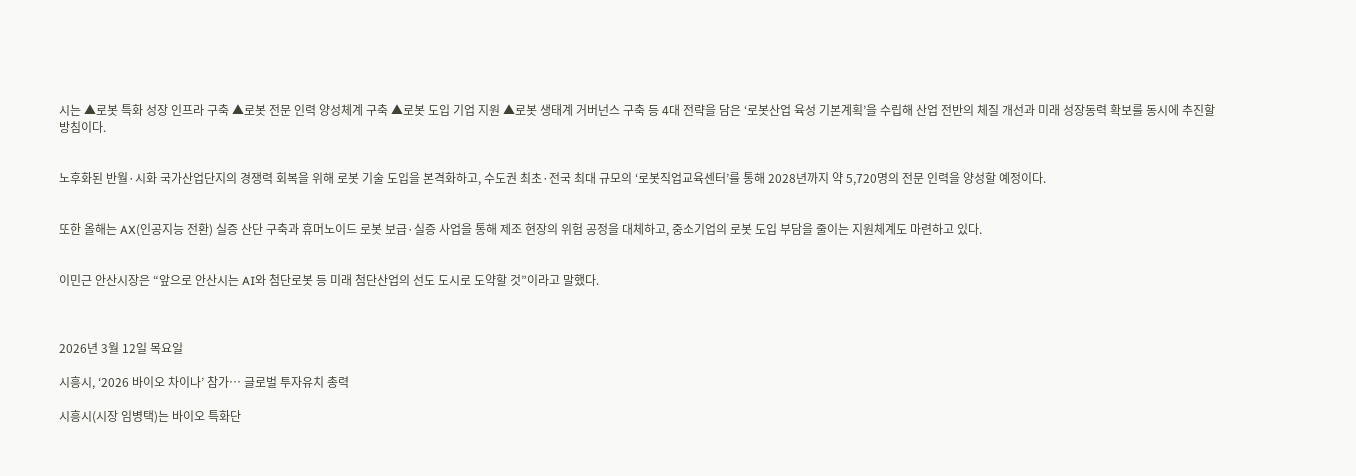시는 ▲로봇 특화 성장 인프라 구축 ▲로봇 전문 인력 양성체계 구축 ▲로봇 도입 기업 지원 ▲로봇 생태계 거버넌스 구축 등 4대 전략을 담은 ‘로봇산업 육성 기본계획’을 수립해 산업 전반의 체질 개선과 미래 성장동력 확보를 동시에 추진할 방침이다.


노후화된 반월·시화 국가산업단지의 경쟁력 회복을 위해 로봇 기술 도입을 본격화하고, 수도권 최초·전국 최대 규모의 ‘로봇직업교육센터’를 통해 2028년까지 약 5,720명의 전문 인력을 양성할 예정이다.


또한 올해는 AX(인공지능 전환) 실증 산단 구축과 휴머노이드 로봇 보급·실증 사업을 통해 제조 현장의 위험 공정을 대체하고, 중소기업의 로봇 도입 부담을 줄이는 지원체계도 마련하고 있다.


이민근 안산시장은 “앞으로 안산시는 AI와 첨단로봇 등 미래 첨단산업의 선도 도시로 도약할 것”이라고 말했다.



2026년 3월 12일 목요일

시흥시, ‘2026 바이오 차이나’ 참가… 글로벌 투자유치 총력

시흥시(시장 임병택)는 바이오 특화단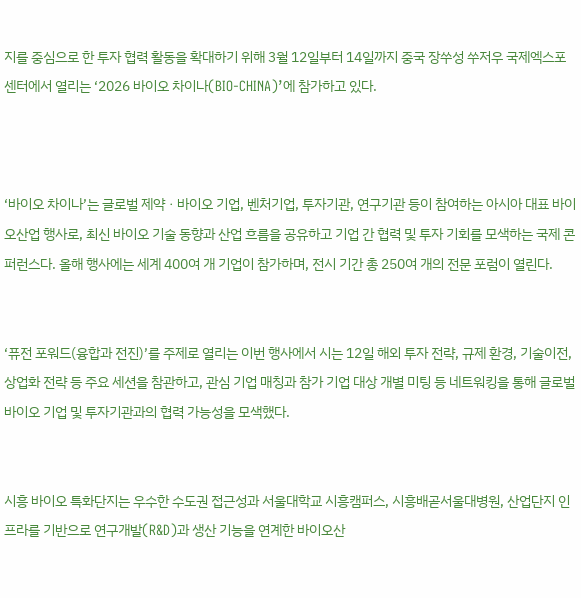지를 중심으로 한 투자 협력 활동을 확대하기 위해 3월 12일부터 14일까지 중국 장쑤성 쑤저우 국제엑스포센터에서 열리는 ‘2026 바이오 차이나(BIO-CHINA)’에 참가하고 있다.



‘바이오 차이나’는 글로벌 제약ㆍ바이오 기업, 벤처기업, 투자기관, 연구기관 등이 참여하는 아시아 대표 바이오산업 행사로, 최신 바이오 기술 동향과 산업 흐름을 공유하고 기업 간 협력 및 투자 기회를 모색하는 국제 콘퍼런스다. 올해 행사에는 세계 400여 개 기업이 참가하며, 전시 기간 총 250여 개의 전문 포럼이 열린다.


‘퓨전 포워드(융합과 전진)’를 주제로 열리는 이번 행사에서 시는 12일 해외 투자 전략, 규제 환경, 기술이전, 상업화 전략 등 주요 세션을 참관하고, 관심 기업 매칭과 참가 기업 대상 개별 미팅 등 네트워킹을 통해 글로벌 바이오 기업 및 투자기관과의 협력 가능성을 모색했다.


시흥 바이오 특화단지는 우수한 수도권 접근성과 서울대학교 시흥캠퍼스, 시흥배곧서울대병원, 산업단지 인프라를 기반으로 연구개발(R&D)과 생산 기능을 연계한 바이오산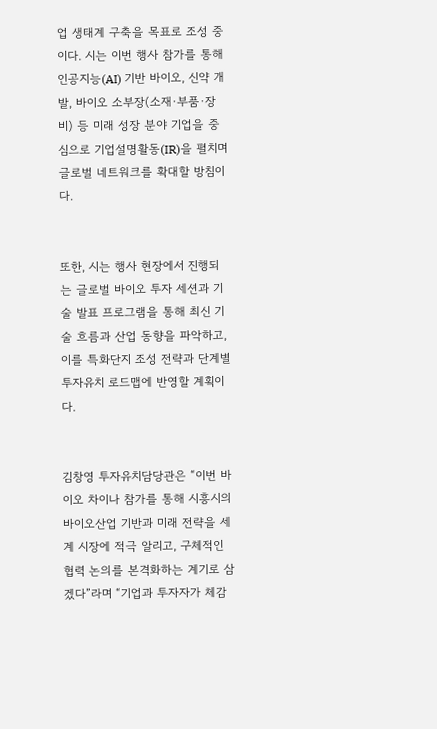업 생태계 구축을 목표로 조성 중이다. 시는 이번 행사 참가를 통해 인공지능(AI) 기반 바이오, 신약 개발, 바이오 소부장(소재·부품·장비) 등 미래 성장 분야 기업을 중심으로 기업설명활동(IR)을 펼치며 글로벌 네트워크를 확대할 방침이다.


또한, 시는 행사 현장에서 진행되는 글로벌 바이오 투자 세션과 기술 발표 프로그램을 통해 최신 기술 흐름과 산업 동향을 파악하고, 이를 특화단지 조성 전략과 단계별 투자유치 로드맵에 반영할 계획이다.


김창영 투자유치담당관은 “이번 바이오 차이나 참가를 통해 시흥시의 바이오산업 기반과 미래 전략을 세계 시장에 적극 알리고, 구체적인 협력 논의를 본격화하는 계기로 삼겠다”라며 “기업과 투자자가 체감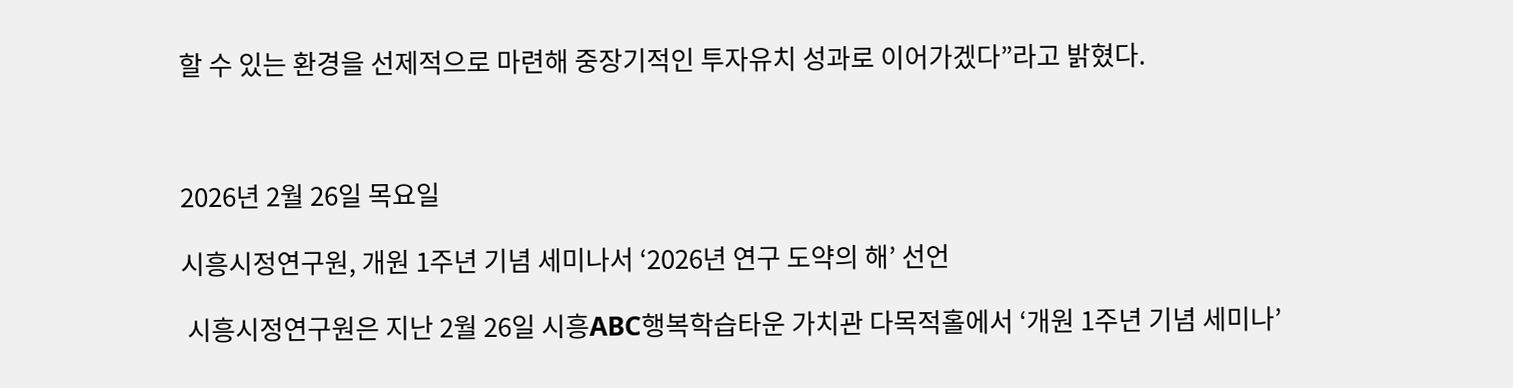할 수 있는 환경을 선제적으로 마련해 중장기적인 투자유치 성과로 이어가겠다”라고 밝혔다.



2026년 2월 26일 목요일

시흥시정연구원, 개원 1주년 기념 세미나서 ‘2026년 연구 도약의 해’ 선언

 시흥시정연구원은 지난 2월 26일 시흥ABC행복학습타운 가치관 다목적홀에서 ‘개원 1주년 기념 세미나’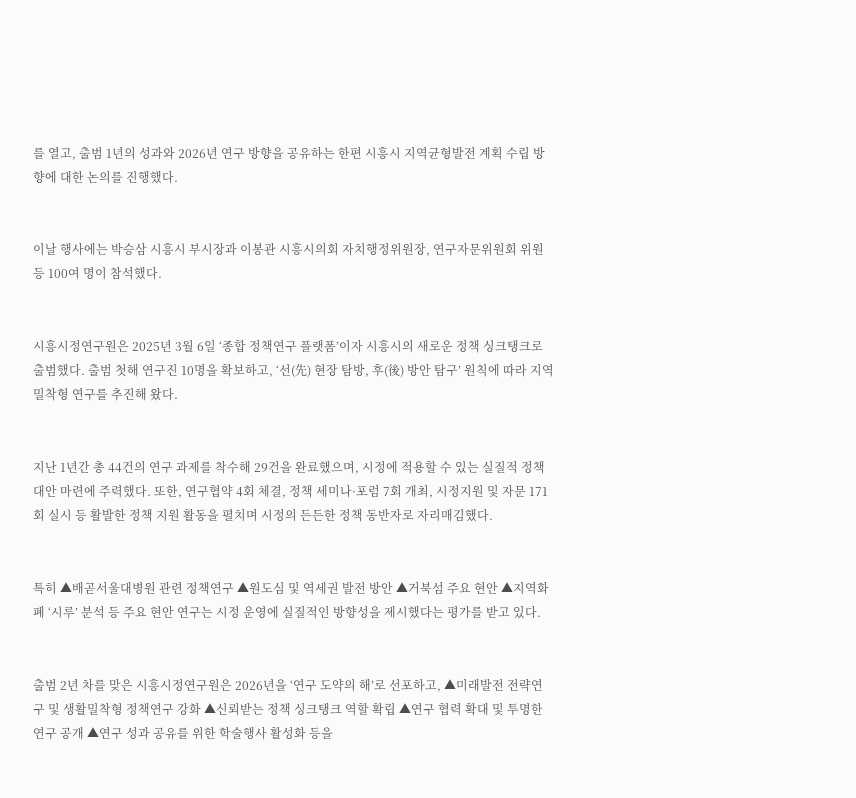를 열고, 출범 1년의 성과와 2026년 연구 방향을 공유하는 한편 시흥시 지역균형발전 계획 수립 방향에 대한 논의를 진행했다.


이날 행사에는 박승삼 시흥시 부시장과 이봉관 시흥시의회 자치행정위원장, 연구자문위원회 위원 등 100여 명이 참석했다.


시흥시정연구원은 2025년 3월 6일 ‘종합 정책연구 플랫폼’이자 시흥시의 새로운 정책 싱크탱크로 출범했다. 출범 첫해 연구진 10명을 확보하고, ‘선(先) 현장 탐방, 후(後) 방안 탐구’ 원칙에 따라 지역 밀착형 연구를 추진해 왔다.


지난 1년간 총 44건의 연구 과제를 착수해 29건을 완료했으며, 시정에 적용할 수 있는 실질적 정책대안 마련에 주력했다. 또한, 연구협약 4회 체결, 정책 세미나·포럼 7회 개최, 시정지원 및 자문 171회 실시 등 활발한 정책 지원 활동을 펼치며 시정의 든든한 정책 동반자로 자리매김했다.


특히 ▲배곧서울대병원 관련 정책연구 ▲원도심 및 역세권 발전 방안 ▲거북섬 주요 현안 ▲지역화폐 ‘시루’ 분석 등 주요 현안 연구는 시정 운영에 실질적인 방향성을 제시했다는 평가를 받고 있다.


출범 2년 차를 맞은 시흥시정연구원은 2026년을 ‘연구 도약의 해’로 선포하고, ▲미래발전 전략연구 및 생활밀착형 정책연구 강화 ▲신뢰받는 정책 싱크탱크 역할 확립 ▲연구 협력 확대 및 투명한 연구 공개 ▲연구 성과 공유를 위한 학술행사 활성화 등을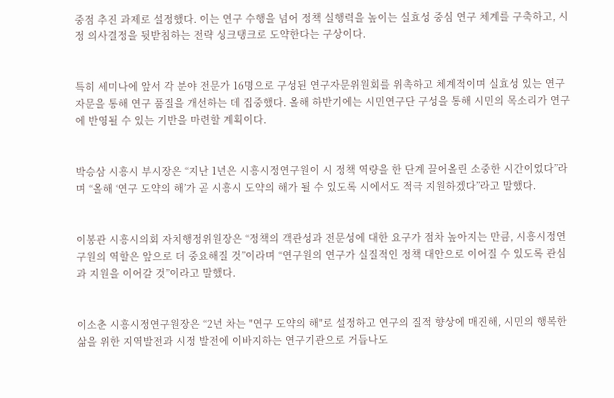중점 추진 과제로 설정했다. 이는 연구 수행을 넘어 정책 실행력을 높이는 실효성 중심 연구 체계를 구축하고, 시정 의사결정을 뒷받침하는 전략 싱크탱크로 도약한다는 구상이다.


특히 세미나에 앞서 각 분야 전문가 16명으로 구성된 연구자문위원회를 위촉하고 체계적이며 실효성 있는 연구 자문을 통해 연구 품질을 개선하는 데 집중했다. 올해 하반기에는 시민연구단 구성을 통해 시민의 목소리가 연구에 반영될 수 있는 기반을 마련할 계획이다.


박승삼 시흥시 부시장은 “지난 1년은 시흥시정연구원이 시 정책 역량을 한 단계 끌어올린 소중한 시간이었다”라며 “올해 ‘연구 도약의 해’가 곧 시흥시 도약의 해가 될 수 있도록 시에서도 적극 지원하겠다”라고 말했다.


이봉관 시흥시의회 자치행정위원장은 “정책의 객관성과 전문성에 대한 요구가 점차 높아지는 만큼, 시흥시정연구원의 역할은 앞으로 더 중요해질 것”이라며 “연구원의 연구가 실질적인 정책 대안으로 이어질 수 있도록 관심과 지원을 이어갈 것”이라고 말했다.


이소춘 시흥시정연구원장은 “2년 차는 "연구 도약의 해"로 설정하고 연구의 질적 향상에 매진해, 시민의 행복한 삶을 위한 지역발전과 시정 발전에 이바지하는 연구기관으로 거듭나도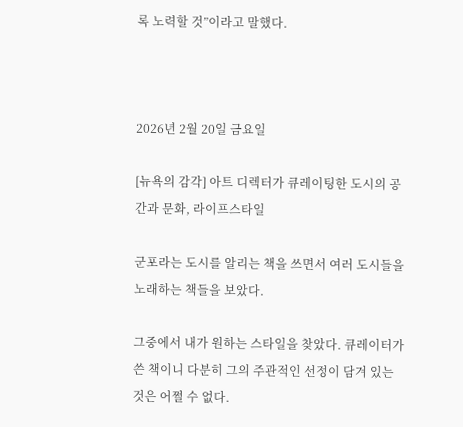록 노력할 것”이라고 말했다.



2026년 2월 20일 금요일

[뉴욕의 감각] 아트 디렉터가 큐레이팅한 도시의 공간과 문화, 라이프스타일

군포라는 도시를 알리는 책을 쓰면서 여러 도시들을 노래하는 책들을 보았다.

그중에서 내가 원하는 스타일을 찾았다. 큐레이터가 쓴 책이니 다분히 그의 주관적인 선정이 담겨 있는 것은 어쩔 수 없다.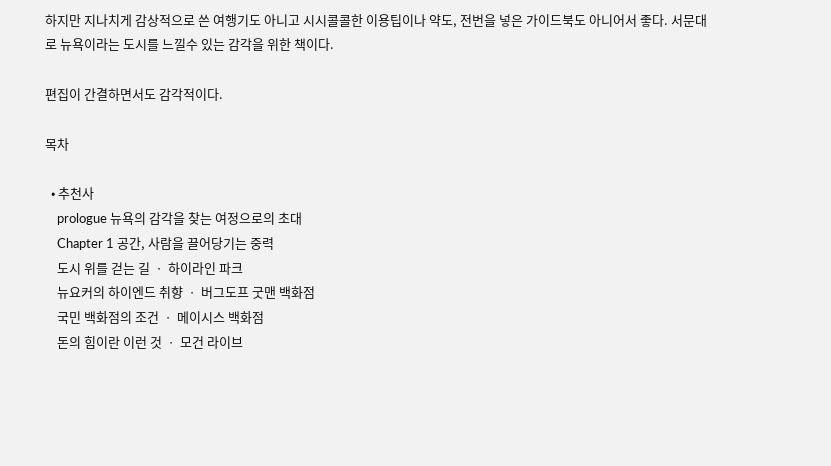하지만 지나치게 감상적으로 쓴 여행기도 아니고 시시콜콜한 이용팁이나 약도, 전번을 넣은 가이드북도 아니어서 좋다. 서문대로 뉴욕이라는 도시를 느낄수 있는 감각을 위한 책이다.

편집이 간결하면서도 감각적이다.

목차

  • 추천사
    prologue 뉴욕의 감각을 찾는 여정으로의 초대
    Chapter 1 공간, 사람을 끌어당기는 중력
    도시 위를 걷는 길 ㆍ 하이라인 파크
    뉴요커의 하이엔드 취향 ㆍ 버그도프 굿맨 백화점
    국민 백화점의 조건 ㆍ 메이시스 백화점
    돈의 힘이란 이런 것 ㆍ 모건 라이브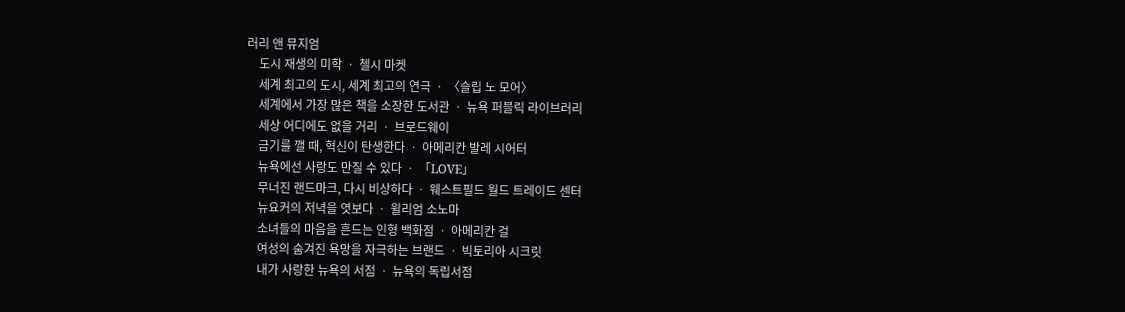러리 앤 뮤지엄
    도시 재생의 미학 ㆍ 첼시 마켓
    세계 최고의 도시, 세계 최고의 연극 ㆍ 〈슬립 노 모어〉
    세계에서 가장 많은 책을 소장한 도서관 ㆍ 뉴욕 퍼블릭 라이브러리
    세상 어디에도 없을 거리 ㆍ 브로드웨이
    금기를 깰 때, 혁신이 탄생한다 ㆍ 아메리칸 발레 시어터
    뉴욕에선 사랑도 만질 수 있다 ㆍ 「LOVE」
    무너진 랜드마크, 다시 비상하다 ㆍ 웨스트필드 월드 트레이드 센터
    뉴요커의 저녁을 엿보다 ㆍ 윌리엄 소노마
    소녀들의 마음을 흔드는 인형 백화점 ㆍ 아메리칸 걸
    여성의 숨겨진 욕망을 자극하는 브랜드 ㆍ 빅토리아 시크릿
    내가 사랑한 뉴욕의 서점 ㆍ 뉴욕의 독립서점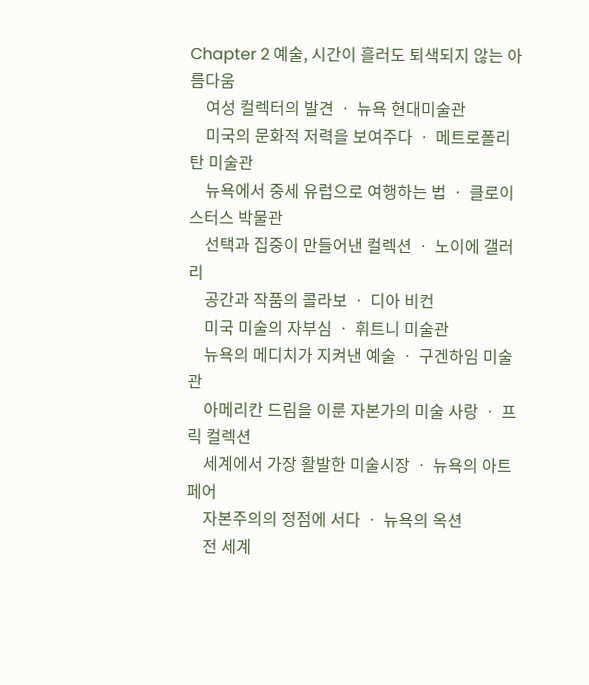Chapter 2 예술, 시간이 흘러도 퇴색되지 않는 아름다움
    여성 컬렉터의 발견 ㆍ 뉴욕 현대미술관
    미국의 문화적 저력을 보여주다 ㆍ 메트로폴리탄 미술관
    뉴욕에서 중세 유럽으로 여행하는 법 ㆍ 클로이스터스 박물관
    선택과 집중이 만들어낸 컬렉션 ㆍ 노이에 갤러리
    공간과 작품의 콜라보 ㆍ 디아 비컨
    미국 미술의 자부심 ㆍ 휘트니 미술관
    뉴욕의 메디치가 지켜낸 예술 ㆍ 구겐하임 미술관
    아메리칸 드림을 이룬 자본가의 미술 사랑 ㆍ 프릭 컬렉션
    세계에서 가장 활발한 미술시장 ㆍ 뉴욕의 아트페어
    자본주의의 정점에 서다 ㆍ 뉴욕의 옥션
    전 세계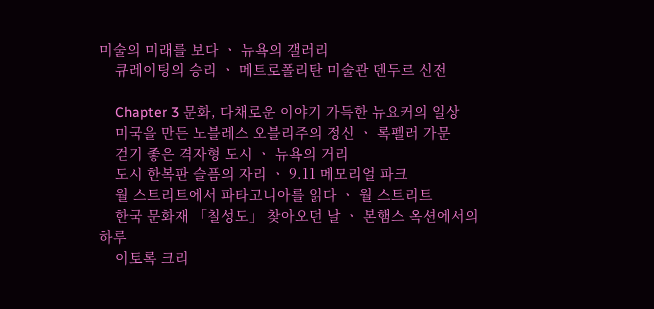미술의 미래를 보다 ㆍ 뉴욕의 갤러리
    큐레이팅의 승리 ㆍ 메트로폴리탄 미술관 덴두르 신전

    Chapter 3 문화, 다채로운 이야기 가득한 뉴요커의 일상
    미국을 만든 노블레스 오블리주의 정신 ㆍ 록펠러 가문
    걷기 좋은 격자형 도시 ㆍ 뉴욕의 거리
    도시 한복판 슬픔의 자리 ㆍ 9.11 메모리얼 파크
    월 스트리트에서 파타고니아를 읽다 ㆍ 월 스트리트
    한국 문화재 「칠성도」 찾아오던 날 ㆍ 본햄스 옥션에서의 하루
    이토록 크리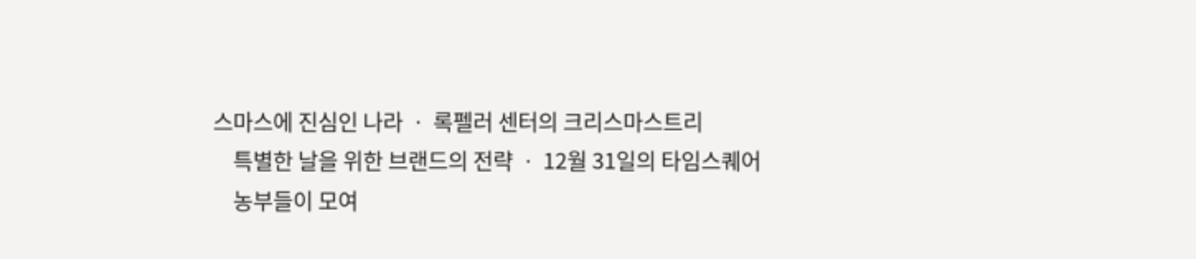스마스에 진심인 나라 ㆍ 록펠러 센터의 크리스마스트리
    특별한 날을 위한 브랜드의 전략 ㆍ 12월 31일의 타임스퀘어
    농부들이 모여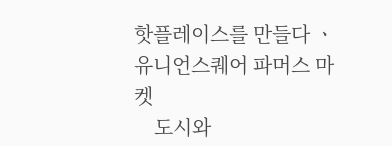핫플레이스를 만들다 ㆍ 유니언스퀘어 파머스 마켓
    도시와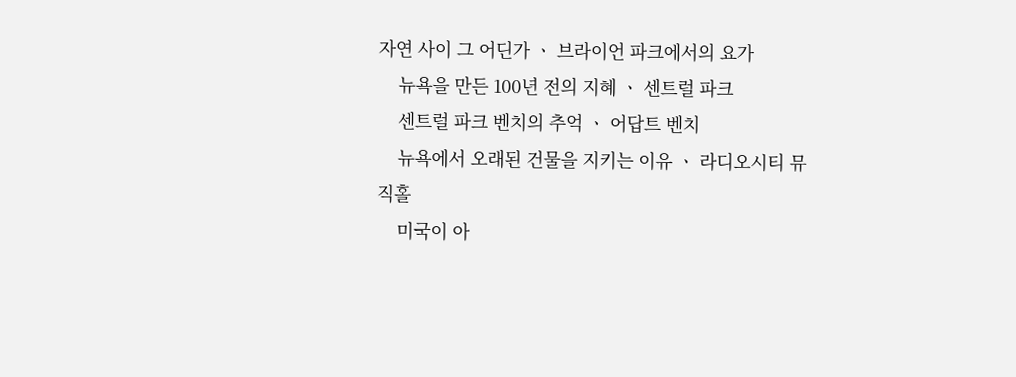자연 사이 그 어딘가 ㆍ 브라이언 파크에서의 요가
    뉴욕을 만든 100년 전의 지혜 ㆍ 센트럴 파크
    센트럴 파크 벤치의 추억 ㆍ 어답트 벤치
    뉴욕에서 오래된 건물을 지키는 이유 ㆍ 라디오시티 뮤직홀
    미국이 아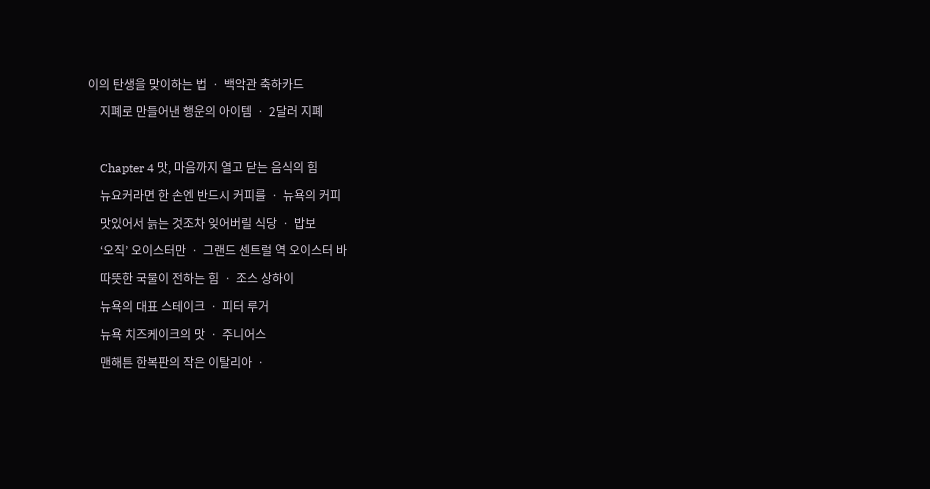이의 탄생을 맞이하는 법 ㆍ 백악관 축하카드
    지폐로 만들어낸 행운의 아이템 ㆍ 2달러 지폐

    Chapter 4 맛, 마음까지 열고 닫는 음식의 힘
    뉴요커라면 한 손엔 반드시 커피를 ㆍ 뉴욕의 커피
    맛있어서 늙는 것조차 잊어버릴 식당 ㆍ 밥보
    ‘오직’ 오이스터만 ㆍ 그랜드 센트럴 역 오이스터 바
    따뜻한 국물이 전하는 힘 ㆍ 조스 상하이
    뉴욕의 대표 스테이크 ㆍ 피터 루거
    뉴욕 치즈케이크의 맛 ㆍ 주니어스
    맨해튼 한복판의 작은 이탈리아 ㆍ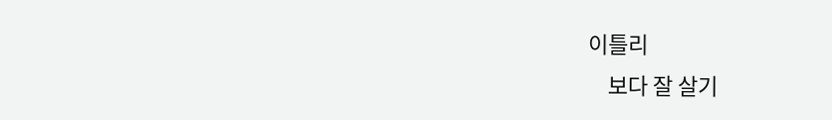이틀리
    보다 잘 살기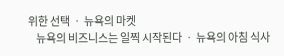위한 선택 ㆍ 뉴욕의 마켓
    뉴욕의 비즈니스는 일찍 시작된다 ㆍ 뉴욕의 아침 식사